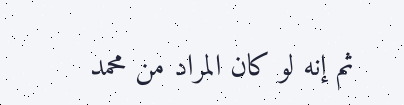ثم إنه لو كان المراد من محمد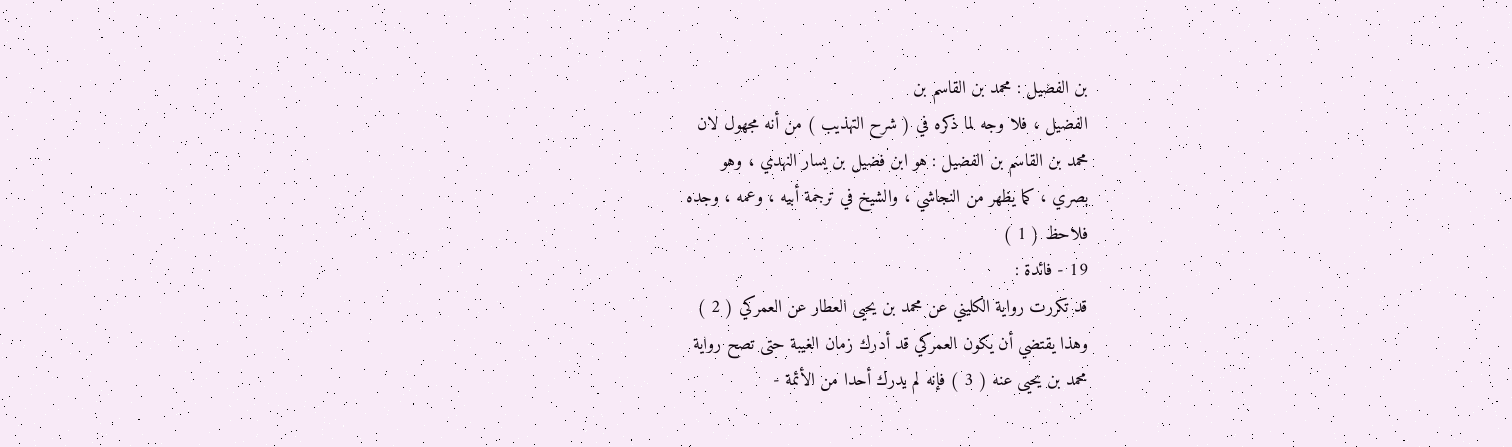بن الفضيل : محمد بن القاسم بن
الفضيل ، فلا وجه لما ذكره في ( شرح التهذيب ) من أنه مجهول لان
محمد بن القاسم بن الفضيل : هو ابن فضيل بن يسار النهدي ، وهو
بصري ، كما يظهر من النجاشي ، والشيخ في ترجمة أبيه ، وعمه ، وجده
فلاحظ ( 1 )
19 - فائدة :
قد تكررت رواية الكليني عن محمد بن يحيى العطار عن العمركي ( 2 )
وهذا يقتضي أن يكون العمركي قد أدرك زمان الغيبة حتى تصح رواية
محمد بن يحيى عنه ( 3 ) فإنه لم يدرك أحدا من الأئمة -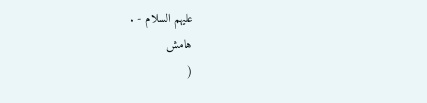عليهم السلام - .
هامش
(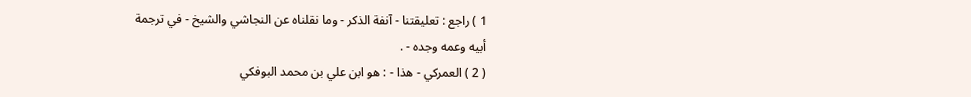1 ) راجع : تعليقتنا - آنفة الذكر - وما نقلناه عن النجاشي والشيخ - في ترجمة
أبيه وعمه وجده - .
( 2 ) العمركي - هذا - : هو ابن علي بن محمد البوفكي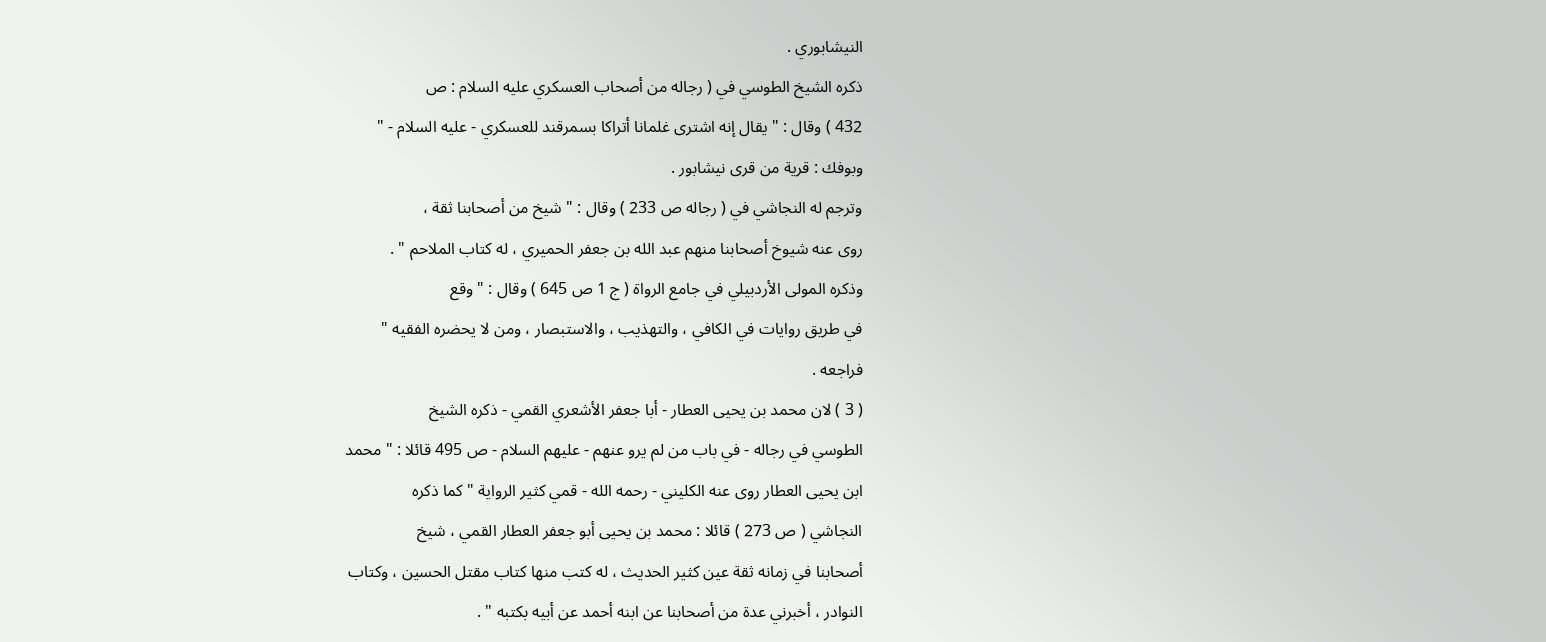النيشابوري .
ذكره الشيخ الطوسي في ( رجاله من أصحاب العسكري عليه السلام : ص
432 ) وقال : " يقال إنه اشترى غلمانا أتراكا بسمرقند للعسكري - عليه السلام - "
وبوفك : قرية من قرى نيشابور .
وترجم له النجاشي في ( رجاله ص 233 ) وقال : " شيخ من أصحابنا ثقة ،
روى عنه شيوخ أصحابنا منهم عبد الله بن جعفر الحميري ، له كتاب الملاحم " .
وذكره المولى الأردبيلي في جامع الرواة ( ج 1 ص 645 ) وقال : " وقع
في طريق روايات في الكافي ، والتهذيب ، والاستبصار ، ومن لا يحضره الفقيه "
فراجعه .
( 3 ) لان محمد بن يحيى العطار - أبا جعفر الأشعري القمي - ذكره الشيخ
الطوسي في رجاله - في باب من لم يرو عنهم - عليهم السلام - ص 495 قائلا : " محمد
ابن يحيى العطار روى عنه الكليني - رحمه الله - قمي كثير الرواية " كما ذكره
النجاشي ( ص 273 ) قائلا : محمد بن يحيى أبو جعفر العطار القمي ، شيخ
أصحابنا في زمانه ثقة عين كثير الحديث ، له كتب منها كتاب مقتل الحسين ، وكتاب
النوادر ، أخبرني عدة من أصحابنا عن ابنه أحمد عن أبيه بكتبه " .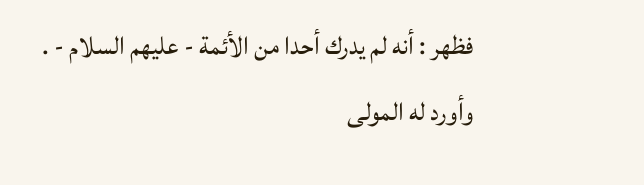فظهر : أنه لم يدرك أحدا من الأئمة - عليهم السلام - .
وأورد له المولى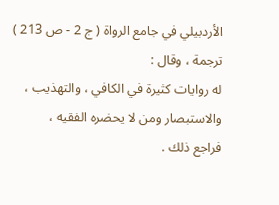الأردبيلي في جامع الرواة ( ج 2 - ص 213 ) ترجمة ، وقال :
له روايات كثيرة في الكافي ، والتهذيب ، والاستبصار ومن لا يحضره الفقيه ،
فراجع ذلك .